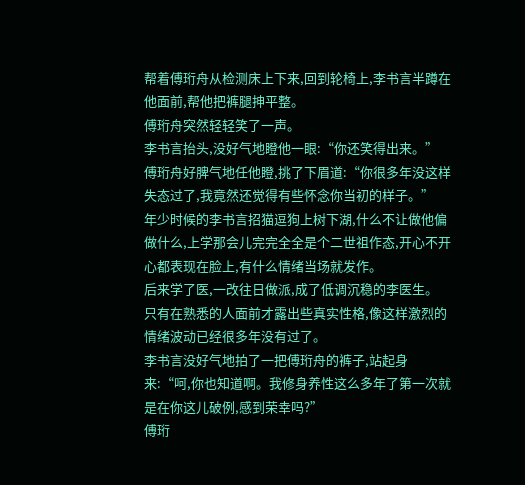帮着傅珩舟从检测床上下来,回到轮椅上,李书言半蹲在他面前,帮他把裤腿抻平整。
傅珩舟突然轻轻笑了一声。
李书言抬头,没好气地瞪他一眼:“你还笑得出来。”
傅珩舟好脾气地任他瞪,挑了下眉道:“你很多年没这样失态过了,我竟然还觉得有些怀念你当初的样子。”
年少时候的李书言招猫逗狗上树下湖,什么不让做他偏做什么,上学那会儿完完全全是个二世祖作态,开心不开心都表现在脸上,有什么情绪当场就发作。
后来学了医,一改往日做派,成了低调沉稳的李医生。
只有在熟悉的人面前才露出些真实性格,像这样激烈的情绪波动已经很多年没有过了。
李书言没好气地拍了一把傅珩舟的裤子,站起身来:“呵,你也知道啊。我修身养性这么多年了第一次就是在你这儿破例,感到荣幸吗?”
傅珩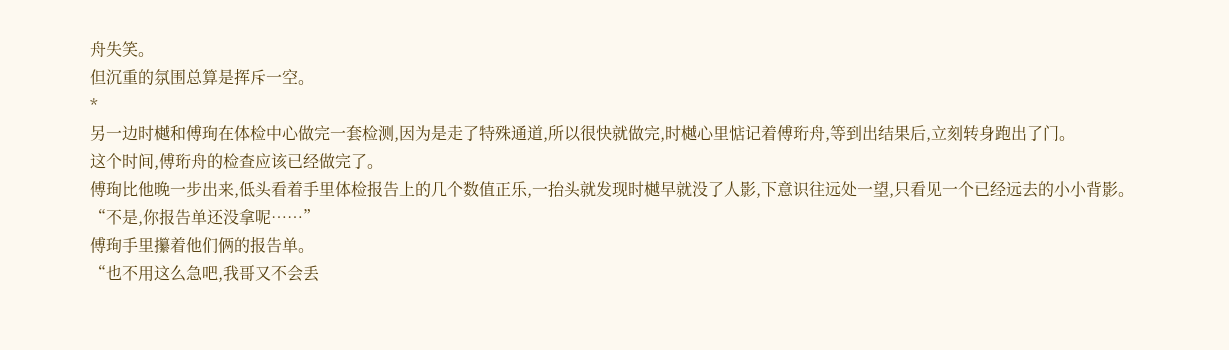舟失笑。
但沉重的氛围总算是挥斥一空。
*
另一边时樾和傅珣在体检中心做完一套检测,因为是走了特殊通道,所以很快就做完,时樾心里惦记着傅珩舟,等到出结果后,立刻转身跑出了门。
这个时间,傅珩舟的检查应该已经做完了。
傅珣比他晚一步出来,低头看着手里体检报告上的几个数值正乐,一抬头就发现时樾早就没了人影,下意识往远处一望,只看见一个已经远去的小小背影。
“不是,你报告单还没拿呢……”
傅珣手里攥着他们俩的报告单。
“也不用这么急吧,我哥又不会丢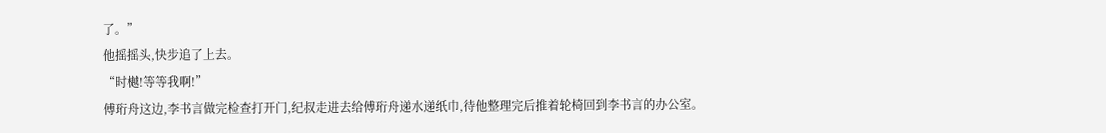了。”
他摇摇头,快步追了上去。
“时樾!等等我啊!”
傅珩舟这边,李书言做完检查打开门,纪叔走进去给傅珩舟递水递纸巾,待他整理完后推着轮椅回到李书言的办公室。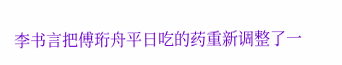李书言把傅珩舟平日吃的药重新调整了一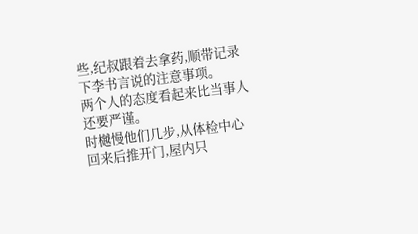些,纪叔跟着去拿药,顺带记录下李书言说的注意事项。
两个人的态度看起来比当事人还要严谨。
时樾慢他们几步,从体检中心回来后推开门,屋内只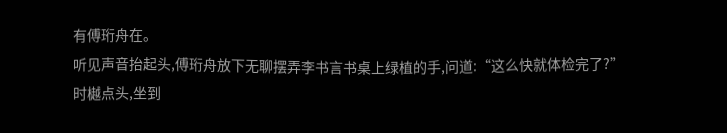有傅珩舟在。
听见声音抬起头,傅珩舟放下无聊摆弄李书言书桌上绿植的手,问道:“这么快就体检完了?”
时樾点头,坐到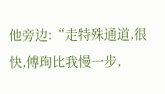他旁边:“走特殊通道,很快,傅珣比我慢一步,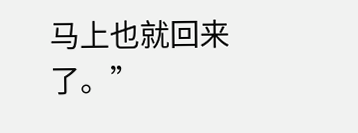马上也就回来了。”